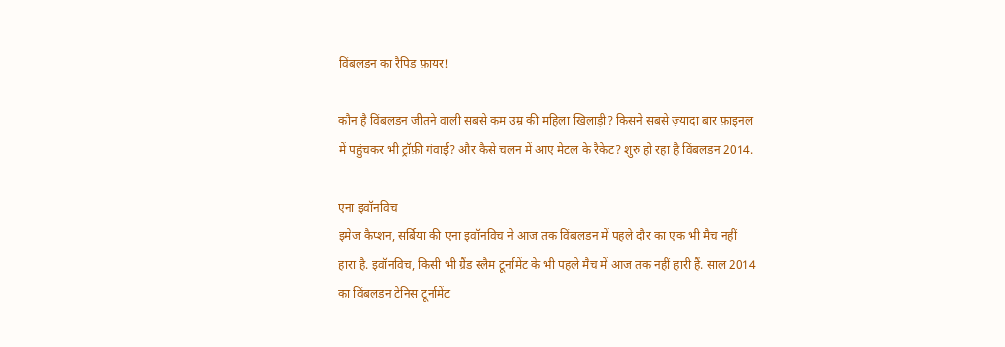विंबलडन का रैपिड फ़ायर!

कौन है विंबलडन जीतने वाली सबसे कम उम्र की महिला खिलाड़ी? किसने सबसे ज़्यादा बार फ़ाइनल में पहुंचकर भी ट्रॉफ़ी गंवाई? और कैसे चलन में आए मेटल के रैकेट? शुरु हो रहा है विंबलडन 2014.

एना इवॉनविच
इमेज कैप्शन, सर्बिया की एना इवॉनविच ने आज तक विंबलडन में पहले दौर का एक भी मैच नहीं हारा है. इवॉनविच, किसी भी ग्रैंड स्लैम टूर्नामेंट के भी पहले मैच में आज तक नहीं हारी हैं. साल 2014 का विंबलडन टेनिस टूर्नामेंट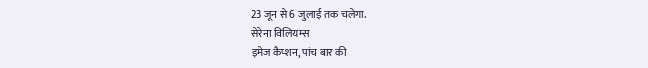23 जून से 6 जुलाई तक चलेगा.
सेरेना विलियम्स
इमेज कैप्शन, पांच बार की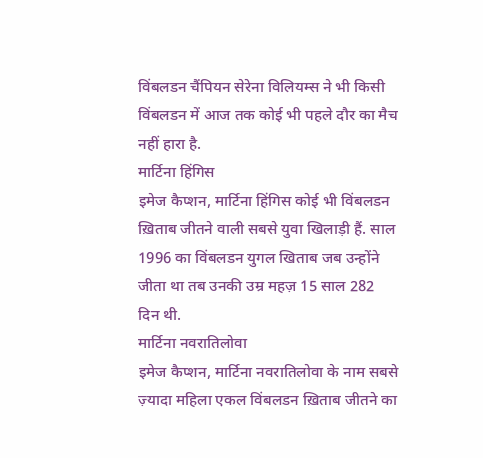विंबलडन चैंपियन सेरेना विलियम्स ने भी किसी विंबलडन में आज तक कोई भी पहले दौर का मैच नहीं हारा है.
मार्टिना हिंगिस
इमेज कैप्शन, मार्टिना हिंगिस कोई भी विंबलडन ख़िताब जीतने वाली सबसे युवा खिलाड़ी हैं. साल 1996 का विंबलडन युगल खिताब जब उन्होंने जीता था तब उनकी उम्र महज़ 15 साल 282 दिन थी.
मार्टिना नवरातिलोवा
इमेज कैप्शन, मार्टिना नवरातिलोवा के नाम सबसे ज़्यादा महिला एकल विंबलडन ख़िताब जीतने का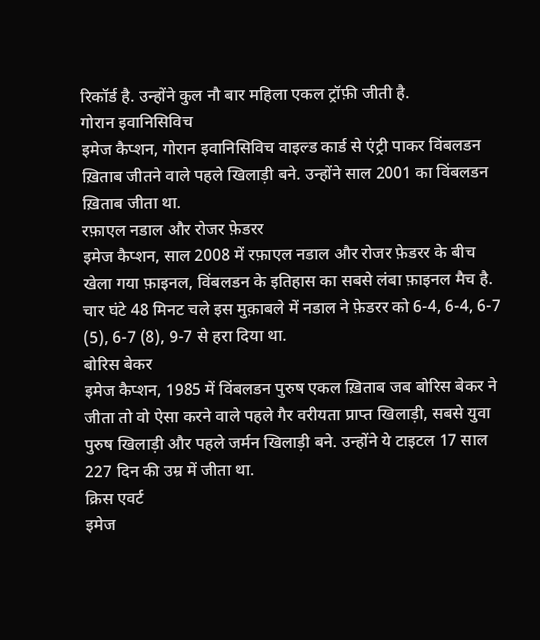रिकॉर्ड है. उन्होंने कुल नौ बार महिला एकल ट्रॉफ़ी जीती है.
गोरान इवानिसिविच
इमेज कैप्शन, गोरान इवानिसिविच वाइल्ड कार्ड से एंट्री पाकर विंबलडन ख़िताब जीतने वाले पहले खिलाड़ी बने. उन्होंने साल 2001 का विंबलडन ख़िताब जीता था.
रफ़ाएल नडाल और रोजर फ़ेडरर
इमेज कैप्शन, साल 2008 में रफ़ाएल नडाल और रोजर फ़ेडरर के बीच खेला गया फ़ाइनल, विंबलडन के इतिहास का सबसे लंबा फ़ाइनल मैच है. चार घंटे 48 मिनट चले इस मुक़ाबले में नडाल ने फ़ेडरर को 6-4, 6-4, 6-7 (5), 6-7 (8), 9-7 से हरा दिया था.
बोरिस बेकर
इमेज कैप्शन, 1985 में विंबलडन पुरुष एकल ख़िताब जब बोरिस बेकर ने जीता तो वो ऐसा करने वाले पहले गैर वरीयता प्राप्त खिलाड़ी, सबसे युवा पुरुष खिलाड़ी और पहले जर्मन खिलाड़ी बने. उन्होंने ये टाइटल 17 साल 227 दिन की उम्र में जीता था.
क्रिस एवर्ट
इमेज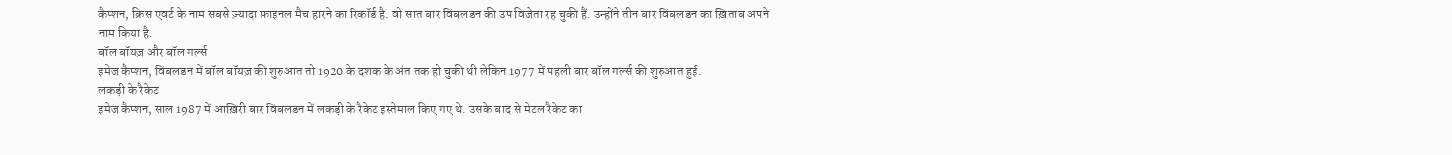कैप्शन, क्रिस एवर्ट के नाम सबसे ज़्यादा फ़ाइनल मैच हारने का रिकॉर्ड है. वो सात बार विंबलडन की उप विजेता रह चुकी हैं. उन्होंने तीन बार विंबलडन का ख़िताब अपने नाम किया है.
बॉल बॉयज़ और बॉल गर्ल्स
इमेज कैप्शन, विंबलडन में बॉल बॉयज़ की शुरुआत तो 1920 के दशक के अंत तक हो चुकी थी लेकिन 1977 में पहली बार बॉल गर्ल्स की शुरुआत हुई.
लकड़ी के रैकेट
इमेज कैप्शन, साल 1987 में आख़िरी बार विंबलडन में लकड़ी के रैकेट इस्तेमाल किए गए थे. उसके बाद से मेटल रैकेट का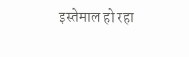इस्तेमाल हो रहा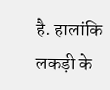है. हालांकि लकड़ी के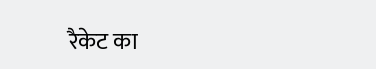रैकेट का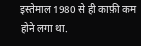इस्तेमाल 1980 से ही काफ़ी कम होने लगा था.